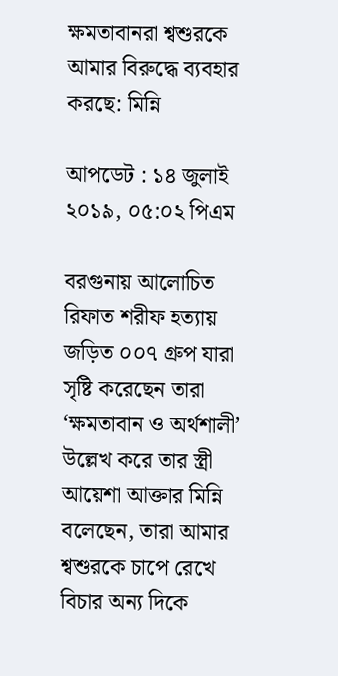ক্ষমতাবানরা শ্বশুরকে আমার বিরুদ্ধে ব্যবহার করছে: মিন্নি

আপডেট : ১৪ জুলাই ২০১৯, ০৫:০২ পিএম

বরগুনায় আলোচিত রিফাত শরীফ হত্যায় জড়িত ০০৭ গ্রুপ যারা সৃষ্টি করেছেন তারা ‘ক্ষমতাবান ও অর্থশালী’ উল্লেখ করে তার স্ত্রী আয়েশা আক্তার মিন্নি বলেছেন, তারা আমার শ্বশুরকে চাপে রেখে বিচার অন্য দিকে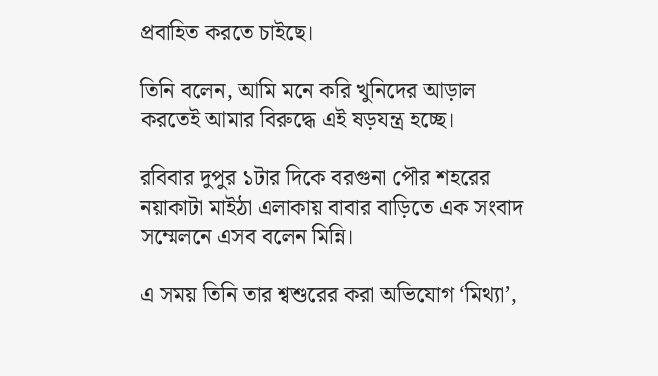প্রবাহিত করতে চাইছে।

তিনি বলেন, আমি মনে করি খুনিদের আড়াল করতেই আমার বিরুদ্ধে এই ষড়যন্ত্র হচ্ছে।

রবিবার দুপুর ১টার দিকে বরগুনা পৌর শহরের নয়াকাটা মাইঠা এলাকায় বাবার বাড়িতে এক সংবাদ সম্মেলনে এসব বলেন মিন্নি।

এ সময় তিনি তার শ্বশুরের করা অভিযোগ ‘মিথ্যা’,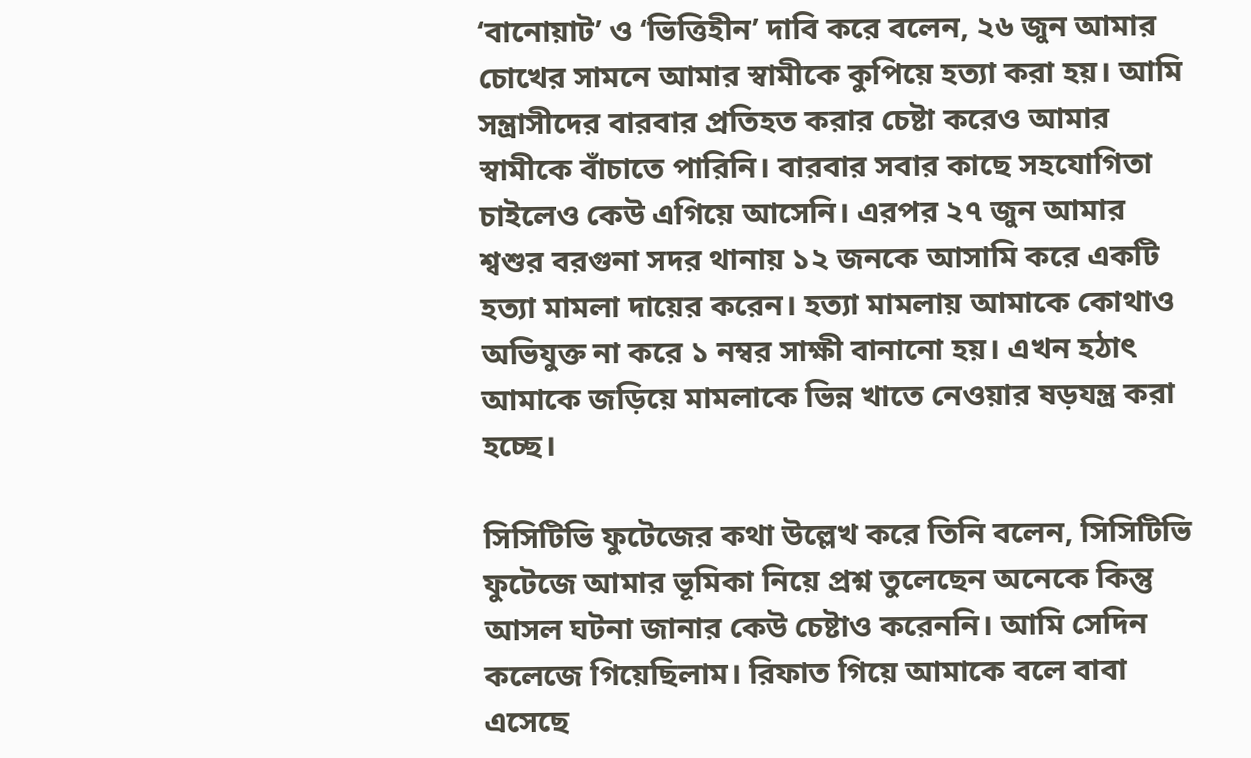‘বানোয়াট’ ও ‘ভিত্তিহীন’ দাবি করে বলেন, ২৬ জুন আমার চোখের সামনে আমার স্বামীকে কুপিয়ে হত্যা করা হয়। আমি সন্ত্রাসীদের বারবার প্রতিহত করার চেষ্টা করেও আমার স্বামীকে বাঁচাতে পারিনি। বারবার সবার কাছে সহযোগিতা চাইলেও কেউ এগিয়ে আসেনি। এরপর ২৭ জুন আমার শ্বশুর বরগুনা সদর থানায় ১২ জনকে আসামি করে একটি হত্যা মামলা দায়ের করেন। হত্যা মামলায় আমাকে কোথাও অভিযুক্ত না করে ১ নম্বর সাক্ষী বানানো হয়। এখন হঠাৎ আমাকে জড়িয়ে মামলাকে ভিন্ন খাতে নেওয়ার ষড়যন্ত্র করা হচ্ছে।

সিসিটিভি ফুটেজের কথা উল্লেখ করে তিনি বলেন, সিসিটিভি ফুটেজে আমার ভূমিকা নিয়ে প্রশ্ন তুলেছেন অনেকে কিন্তু আসল ঘটনা জানার কেউ চেষ্টাও করেননি। আমি সেদিন কলেজে গিয়েছিলাম। রিফাত গিয়ে আমাকে বলে বাবা এসেছে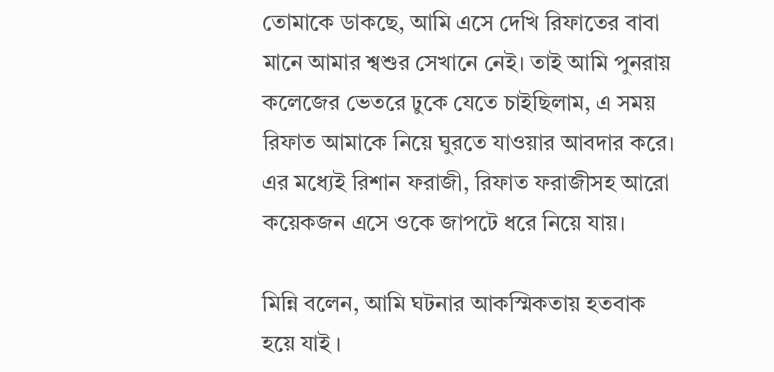তোমাকে ডাকছে, আমি এসে দেখি রিফাতের বাবা মানে আমার শ্বশুর সেখানে নেই। তাই আমি পুনরায় কলেজের ভেতরে ঢুকে যেতে চাইছিলাম, এ সময় রিফাত আমাকে নিয়ে ঘুরতে যাওয়ার আবদার করে। এর মধ্যেই রিশান ফরাজী, রিফাত ফরাজীসহ আরো কয়েকজন এসে ওকে জাপটে ধরে নিয়ে যায়।

মিন্নি বলেন, আমি ঘটনার আকস্মিকতায় হতবাক হয়ে যাই ।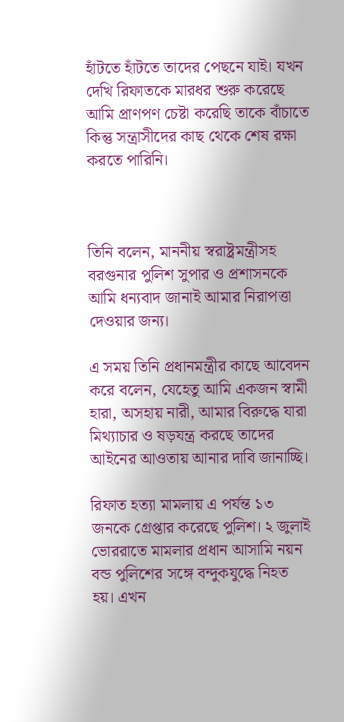হাঁটতে হাঁটতে তাদের পেছনে যাই। যখন দেখি রিফাতকে মারধর শুরু করেছে আমি প্রাণপণ চেষ্টা করেছি তাকে বাঁচাতে কিন্তু সন্ত্রাসীদের কাছ থেকে শেষ রক্ষা করতে পারিনি।



তিনি বলেন, মাননীয় স্বরাষ্ট্রমন্ত্রীসহ বরগুনার পুলিশ সুপার ও প্রশাসনকে আমি ধন্যবাদ জানাই আমার নিরাপত্তা দেওয়ার জন্য।

এ সময় তিনি প্রধানমন্ত্রীর কাছে আবেদন করে বলেন, যেহেতু আমি একজন স্বামী হারা, অসহায় নারী, আমার বিরুদ্ধে যারা মিথ্যাচার ও ষড়যন্ত্র করছে তাদের আইনের আওতায় আনার দাবি জানাচ্ছি।

রিফাত হত্যা মামলায় এ পর্যন্ত ১৩ জনকে গ্রেপ্তার করেছে পুলিশ। ২ জুলাই ভোররাতে মামলার প্রধান আসামি নয়ন বন্ড পুলিশের সঙ্গে বন্দুকযুদ্ধে নিহত হয়। এখন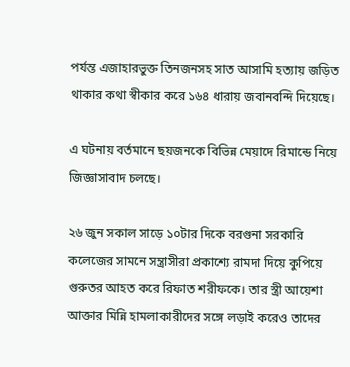পর্যন্ত এজাহারভুক্ত তিনজনসহ সাত আসামি হত্যায় জড়িত থাকার কথা স্বীকার করে ১৬৪ ধারায় জবানবন্দি দিয়েছে।

এ ঘটনায় বর্তমানে ছয়জনকে বিভিন্ন মেয়াদে রিমান্ডে নিয়ে জিজ্ঞাসাবাদ চলছে।

২৬ জুন সকাল সাড়ে ১০টার দিকে বরগুনা সরকারি কলেজের সামনে সন্ত্রাসীরা প্রকাশ্যে রামদা দিয়ে কুপিয়ে গুরুতর আহত করে রিফাত শরীফকে। তার স্ত্রী আয়েশা আক্তার মিন্নি হামলাকারীদের সঙ্গে লড়াই করেও তাদের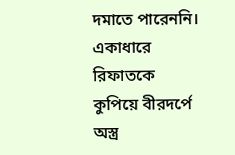দমাতে পারেননি। একাধারে রিফাতকে কুপিয়ে বীরদর্পে অস্ত্র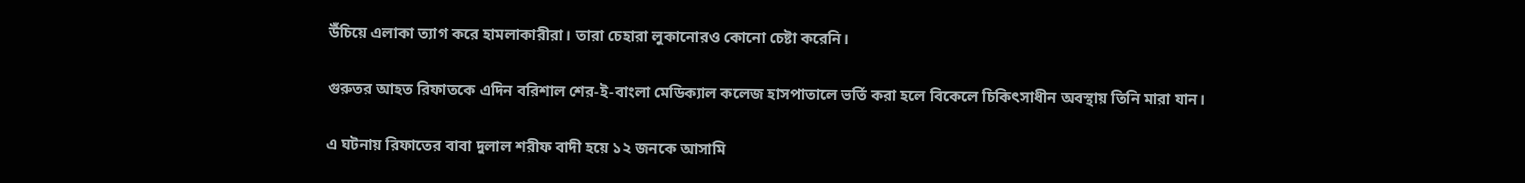উঁচিয়ে এলাকা ত্যাগ করে হামলাকারীরা। তারা চেহারা লুকানোরও কোনো চেষ্টা করেনি।

গুরুতর আহত রিফাতকে এদিন বরিশাল শের-ই-বাংলা মেডিক্যাল কলেজ হাসপাতালে ভর্তি করা হলে বিকেলে চিকিৎসাধীন অবস্থায় তিনি মারা যান।

এ ঘটনায় রিফাতের বাবা দুলাল শরীফ বাদী হয়ে ১২ জনকে আসামি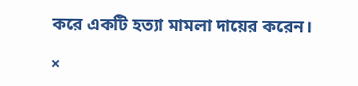করে একটি হত্যা মামলা দায়ের করেন।

×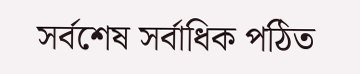সর্বশেষ সর্বাধিক পঠিত